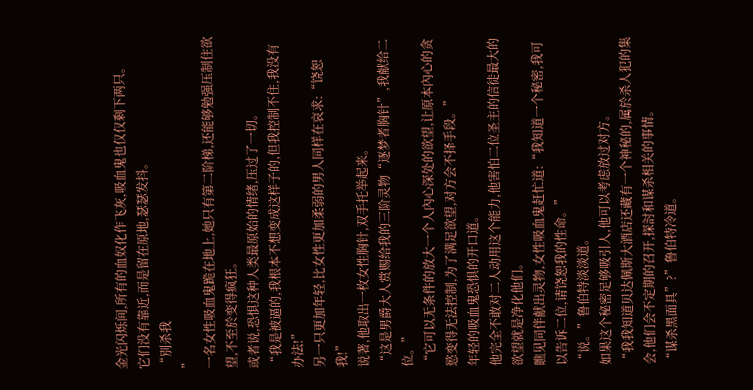金光闪烁间,所有的血奴化作飞灰,吸血鬼也仅仅剩下两只。
它们没有靠近,而是留在原地,瑟瑟发抖。
“別杀我
”
一名女性吸血鬼跪在地上,她只有第二阶梯,还能够勉强压制住欲望,不至於变得疯狂。
或者说,恐惧这种人类最原始的情绪,压过了一切。
“我是被逼的,我根本不想变成这样子的,但我控制不住,我没有办法!”
另一只更加年轻,比女性更加柔弱的男人同样在哀求:“饶恕我!”
说著,他取出一枚女性胸针,双手托举起来。
“这是男爵大人赏赐给我的三阶灵物“逐梦者胸针”,我献给二位。”
“它可以无条件的放大一个人內心深处的欲望,让原本內心的贪慾变得无法控制,为了满足欲望,对方会不择手段。”
年轻的吸血鬼恐惧的开口道。
他完全不敢对二人动用这个能力,他害怕二位圣主的信徒最大的欲望就是净化他们。
瞧见同伴献出灵物,女性吸血鬼赶忙道:“我知道一个秘密,我可以告诉二位,请饶恕我的性命。”
“说。”鲁伯特淡淡道。
如果这个秘密足够吸引人,他可以考虑放过对方。
“我我知道贝达佩斯大酒店还藏有一个神秘的,属於杀人犯的集会,他们会不定期的召开,探討和谋杀相关的事情。
“谋杀黑面具”?”鲁伯特冷道。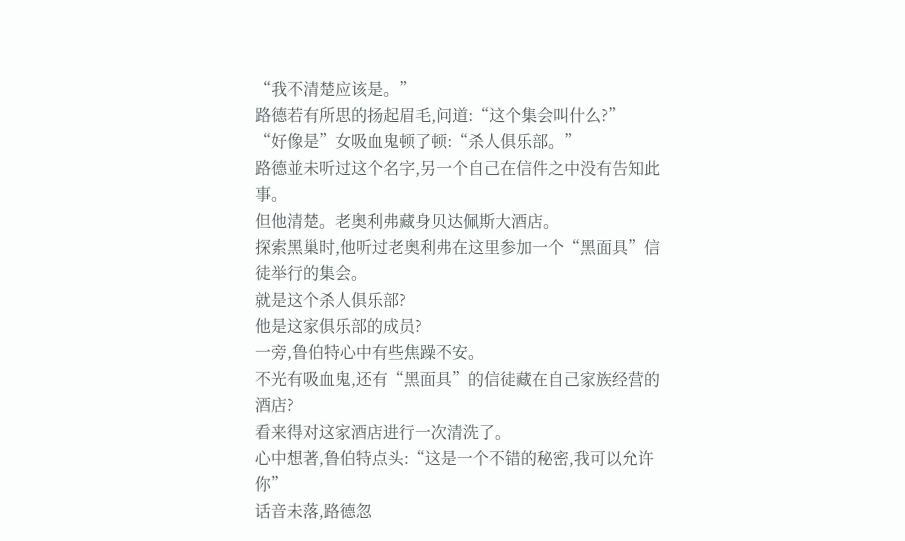“我不清楚应该是。”
路德若有所思的扬起眉毛,问道:“这个集会叫什么?”
“好像是”女吸血鬼顿了顿:“杀人俱乐部。”
路德並未听过这个名字,另一个自己在信件之中没有告知此事。
但他清楚。老奥利弗藏身贝达佩斯大酒店。
探索黑巢时,他听过老奥利弗在这里参加一个“黑面具”信徒举行的集会。
就是这个杀人俱乐部?
他是这家俱乐部的成员?
一旁,鲁伯特心中有些焦躁不安。
不光有吸血鬼,还有“黑面具”的信徒藏在自己家族经营的酒店?
看来得对这家酒店进行一次清洗了。
心中想著,鲁伯特点头:“这是一个不错的秘密,我可以允许你”
话音未落,路德忽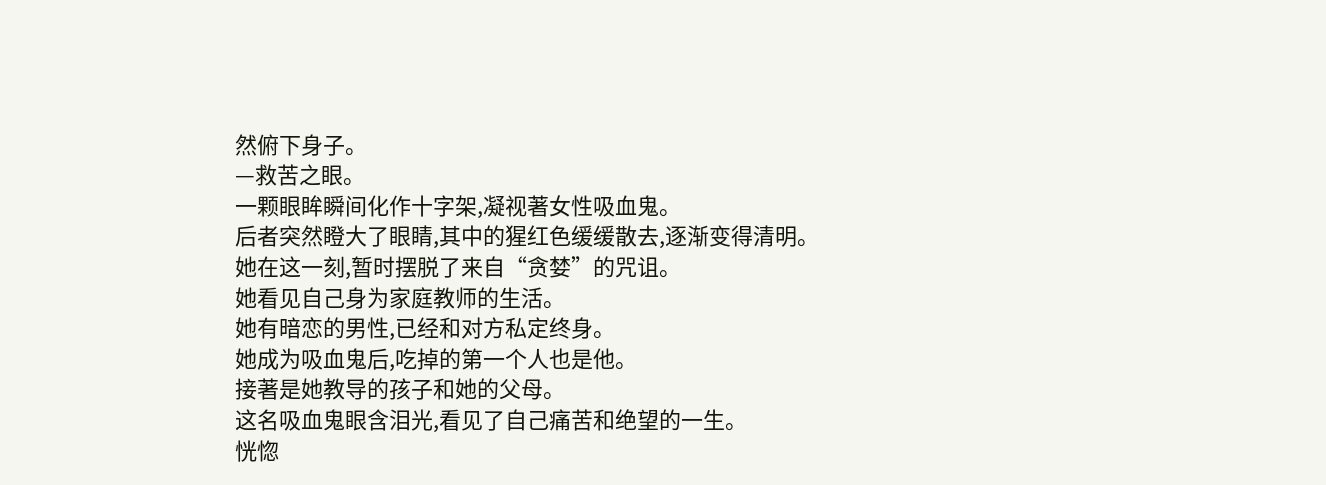然俯下身子。
—救苦之眼。
一颗眼眸瞬间化作十字架,凝视著女性吸血鬼。
后者突然瞪大了眼睛,其中的猩红色缓缓散去,逐渐变得清明。
她在这一刻,暂时摆脱了来自“贪婪”的咒诅。
她看见自己身为家庭教师的生活。
她有暗恋的男性,已经和对方私定终身。
她成为吸血鬼后,吃掉的第一个人也是他。
接著是她教导的孩子和她的父母。
这名吸血鬼眼含泪光,看见了自己痛苦和绝望的一生。
恍惚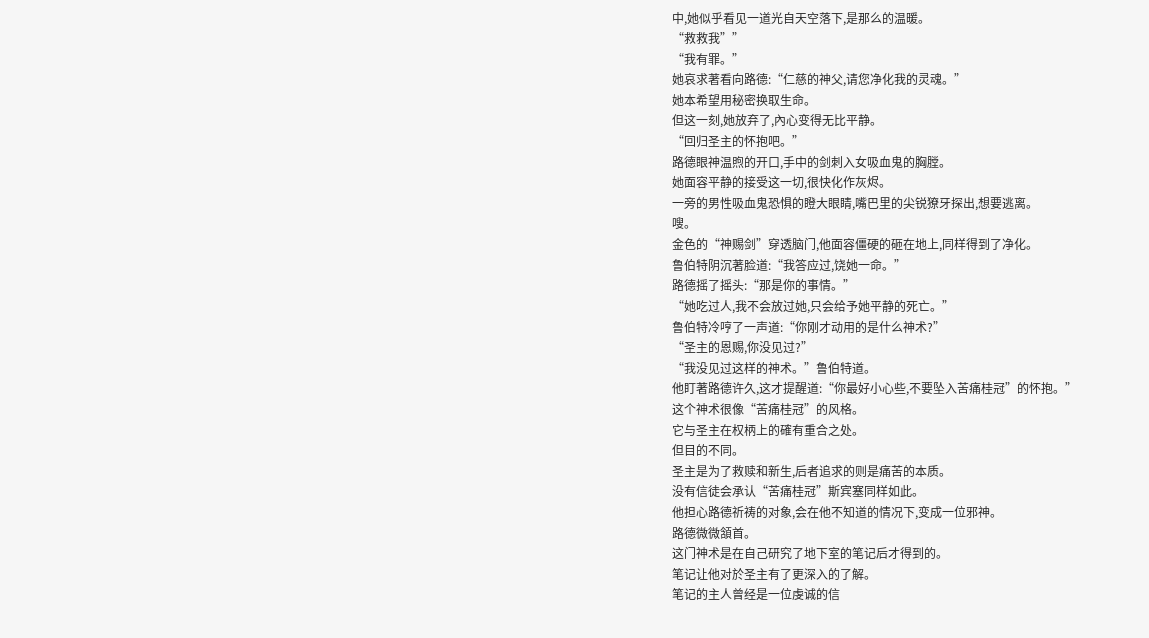中,她似乎看见一道光自天空落下,是那么的温暖。
“救救我””
“我有罪。”
她哀求著看向路德:“仁慈的神父,请您净化我的灵魂。”
她本希望用秘密换取生命。
但这一刻,她放弃了,內心变得无比平静。
“回归圣主的怀抱吧。”
路德眼神温煦的开口,手中的剑刺入女吸血鬼的胸膛。
她面容平静的接受这一切,很快化作灰烬。
一旁的男性吸血鬼恐惧的瞪大眼睛,嘴巴里的尖锐獠牙探出,想要逃离。
嗖。
金色的“神赐剑”穿透脑门,他面容僵硬的砸在地上,同样得到了净化。
鲁伯特阴沉著脸道:“我答应过,饶她一命。”
路德摇了摇头:“那是你的事情。”
“她吃过人,我不会放过她,只会给予她平静的死亡。”
鲁伯特冷哼了一声道:“你刚才动用的是什么神术?”
“圣主的恩赐,你没见过?”
“我没见过这样的神术。”鲁伯特道。
他盯著路德许久,这才提醒道:“你最好小心些,不要坠入苦痛桂冠”的怀抱。”
这个神术很像“苦痛桂冠”的风格。
它与圣主在权柄上的確有重合之处。
但目的不同。
圣主是为了救赎和新生,后者追求的则是痛苦的本质。
没有信徒会承认“苦痛桂冠”斯宾塞同样如此。
他担心路德祈祷的对象,会在他不知道的情况下,变成一位邪神。
路德微微頷首。
这门神术是在自己研究了地下室的笔记后才得到的。
笔记让他对於圣主有了更深入的了解。
笔记的主人曾经是一位虔诚的信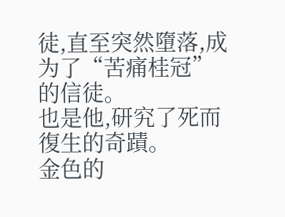徒,直至突然墮落,成为了“苦痛桂冠”的信徒。
也是他,研究了死而復生的奇蹟。
金色的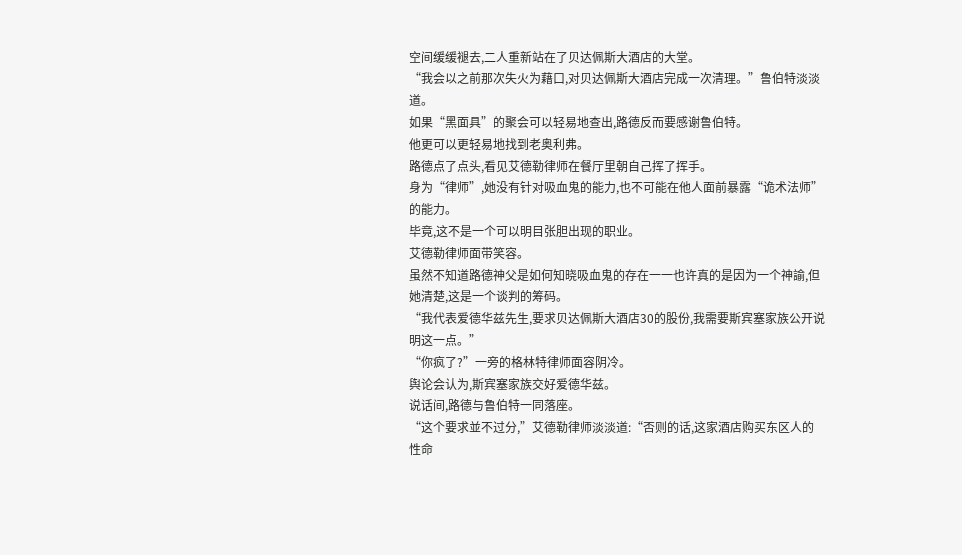空间缓缓褪去,二人重新站在了贝达佩斯大酒店的大堂。
“我会以之前那次失火为藉口,对贝达佩斯大酒店完成一次清理。”鲁伯特淡淡道。
如果“黑面具”的聚会可以轻易地查出,路德反而要感谢鲁伯特。
他更可以更轻易地找到老奥利弗。
路德点了点头,看见艾德勒律师在餐厅里朝自己挥了挥手。
身为“律师”,她没有针对吸血鬼的能力,也不可能在他人面前暴露“诡术法师”的能力。
毕竟,这不是一个可以明目张胆出现的职业。
艾德勒律师面带笑容。
虽然不知道路德神父是如何知晓吸血鬼的存在一一也许真的是因为一个神諭,但她清楚,这是一个谈判的筹码。
“我代表爱德华兹先生,要求贝达佩斯大酒店30的股份,我需要斯宾塞家族公开说明这一点。”
“你疯了?”一旁的格林特律师面容阴冷。
舆论会认为,斯宾塞家族交好爱德华兹。
说话间,路德与鲁伯特一同落座。
“这个要求並不过分,”艾德勒律师淡淡道:“否则的话,这家酒店购买东区人的性命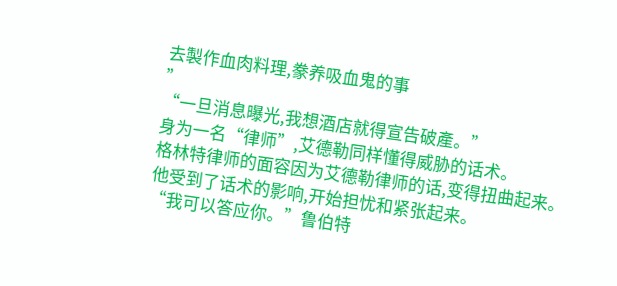去製作血肉料理,豢养吸血鬼的事
”
“一旦消息曝光,我想酒店就得宣告破產。”
身为一名“律师”,艾德勒同样懂得威胁的话术。
格林特律师的面容因为艾德勒律师的话,变得扭曲起来。
他受到了话术的影响,开始担忧和紧张起来。
“我可以答应你。”鲁伯特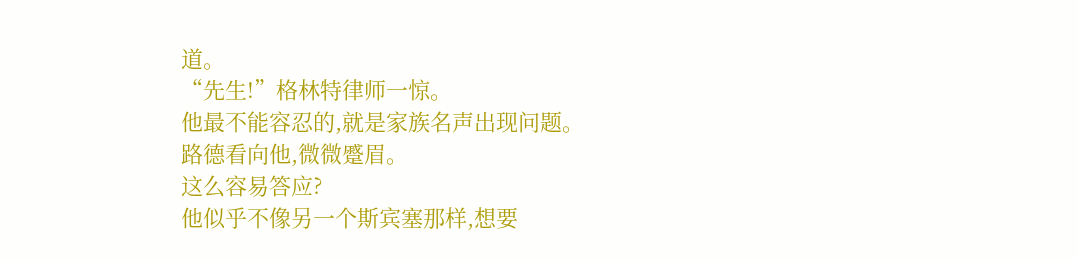道。
“先生!”格林特律师一惊。
他最不能容忍的,就是家族名声出现问题。
路德看向他,微微蹙眉。
这么容易答应?
他似乎不像另一个斯宾塞那样,想要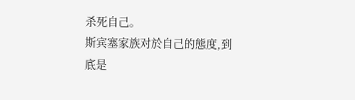杀死自己。
斯宾塞家族对於自己的態度,到底是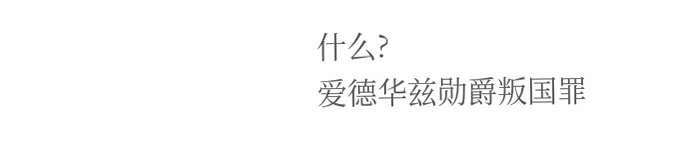什么?
爱德华兹勋爵叛国罪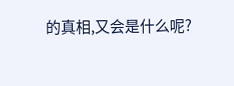的真相,又会是什么呢?